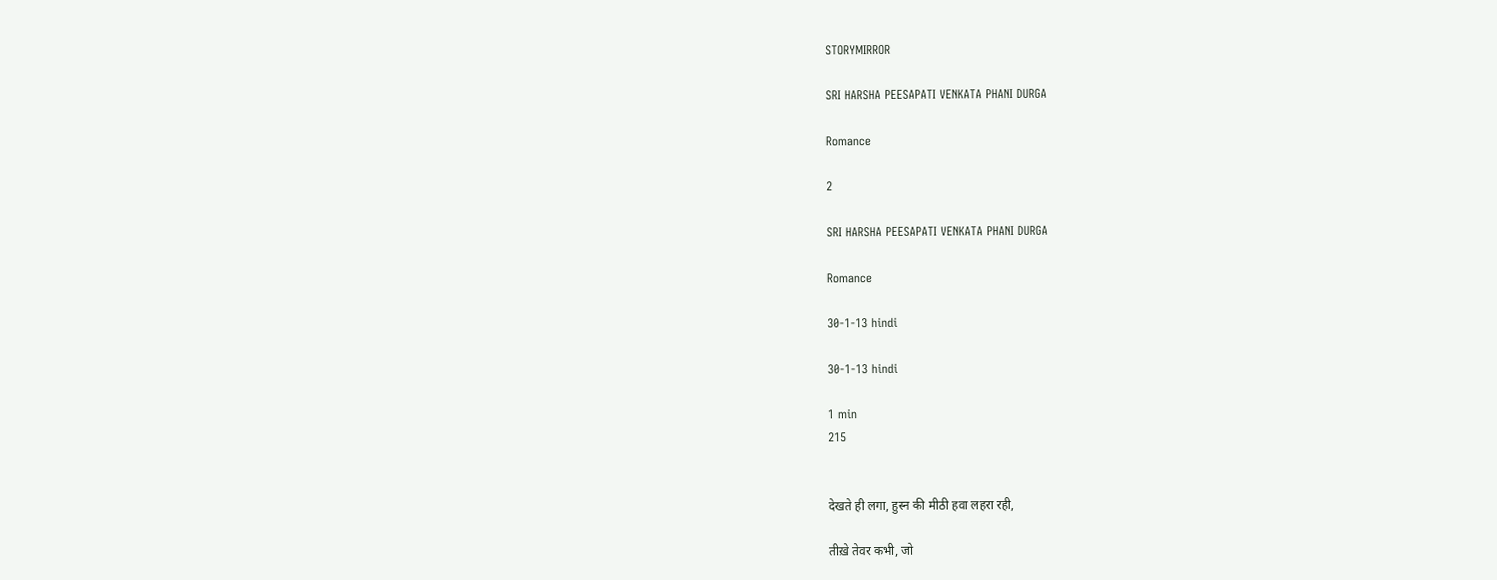STORYMIRROR

SRI HARSHA PEESAPATI VENKATA PHANI DURGA

Romance

2

SRI HARSHA PEESAPATI VENKATA PHANI DURGA

Romance

30-1-13 hindi

30-1-13 hindi

1 min
215


देखते ही लगा, हुस्न की मीठी हवा लहरा रही,

तीख़े तेवर कभी, जो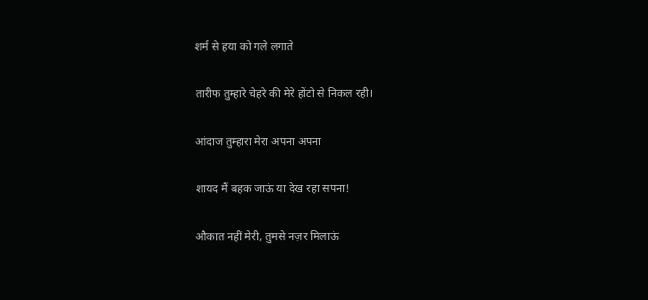शर्म से हया को गले लगाते

तारीफ तुम्हारे चेहरे की मेरे होंटो से निकल रही।

आंदाज तुम्हारा मेरा अपना अपना

शायद मैं बहक जाऊं या देख रहा सपना!

औकात नहीं मेरी, तुमसे नज़र मिलाऊं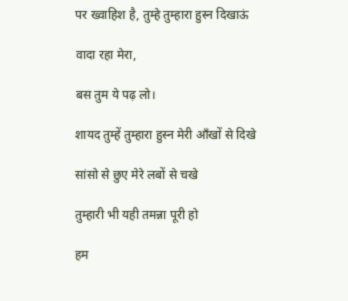पर ख्वाहिश है, तुम्हे तुम्हारा हुस्न दिखाऊं

वादा रहा मेरा,

बस तुम ये पढ़ लो।

शायद तुम्हें तुम्हारा हुस्न मेरी आँखों से दिखे

सांसो से छुए मेरे लबों से चखे

तुम्हारी भी यही तमन्ना पूरी हो

हम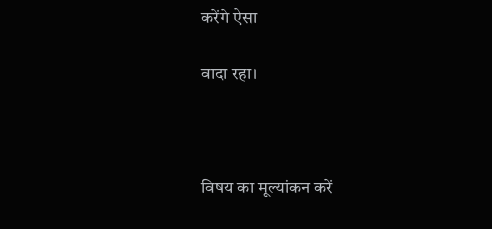करेंगे ऐसा

वादा रहा।



विषय का मूल्यांकन करें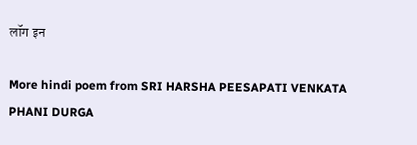लॉग इन

More hindi poem from SRI HARSHA PEESAPATI VENKATA PHANI DURGA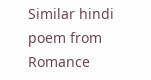Similar hindi poem from Romance